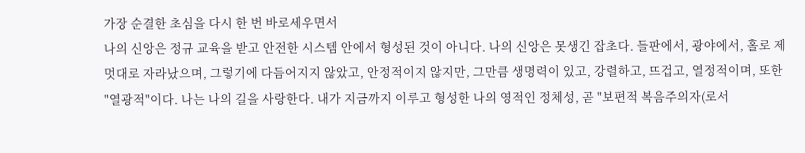가장 순결한 초심을 다시 한 번 바로세우면서
나의 신앙은 정규 교육을 받고 안전한 시스템 안에서 형성된 것이 아니다. 나의 신앙은 못생긴 잡초다. 들판에서, 광야에서, 홀로 제멋대로 자라났으며, 그렇기에 다듬어지지 않았고, 안정적이지 않지만, 그만큼 생명력이 있고, 강렬하고, 뜨겁고, 열정적이며, 또한 "열광적"이다. 나는 나의 길을 사랑한다. 내가 지금까지 이루고 형성한 나의 영적인 정체성, 곧 "보편적 복음주의자(로서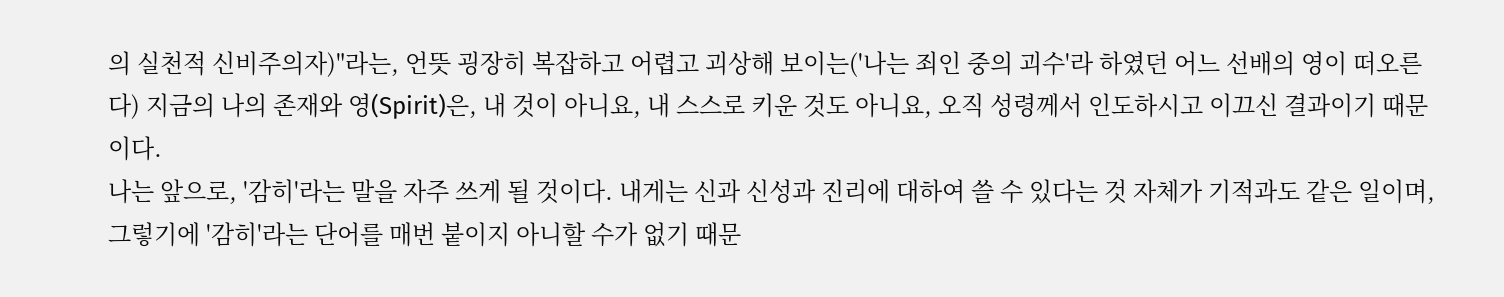의 실천적 신비주의자)"라는, 언뜻 굉장히 복잡하고 어렵고 괴상해 보이는('나는 죄인 중의 괴수'라 하였던 어느 선배의 영이 떠오른다) 지금의 나의 존재와 영(Spirit)은, 내 것이 아니요, 내 스스로 키운 것도 아니요, 오직 성령께서 인도하시고 이끄신 결과이기 때문이다.
나는 앞으로, '감히'라는 말을 자주 쓰게 될 것이다. 내게는 신과 신성과 진리에 대하여 쓸 수 있다는 것 자체가 기적과도 같은 일이며, 그렇기에 '감히'라는 단어를 매번 붙이지 아니할 수가 없기 때문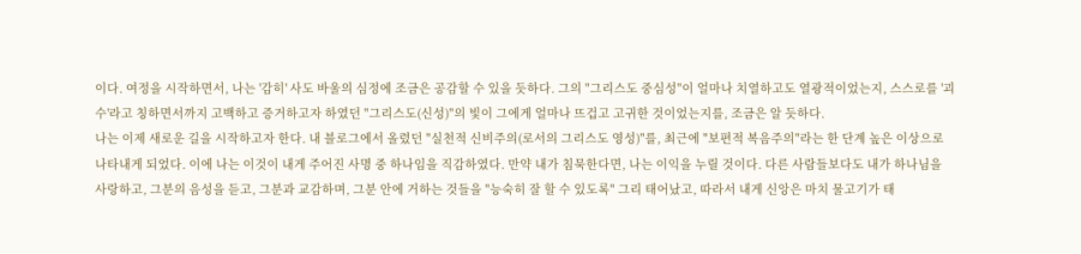이다. 여정을 시작하면서, 나는 '감히' 사도 바울의 심정에 조금은 공감할 수 있을 듯하다. 그의 "그리스도 중심성"이 얼마나 치열하고도 열광적이었는지, 스스로를 '괴수'라고 칭하면서까지 고백하고 증거하고자 하였던 "그리스도(신성)"의 빛이 그에게 얼마나 뜨겁고 고귀한 것이었는지를, 조금은 알 듯하다.
나는 이제 새로운 길을 시작하고자 한다. 내 블로그에서 올렸던 "실천적 신비주의(로서의 그리스도 영성)"를, 최근에 "보편적 복음주의"라는 한 단계 높은 이상으로 나타내게 되었다. 이에 나는 이것이 내게 주어진 사명 중 하나임을 직감하였다. 만약 내가 침묵한다면, 나는 이익을 누릴 것이다. 다른 사람들보다도 내가 하나님을 사랑하고, 그분의 음성을 듣고, 그분과 교감하며, 그분 안에 거하는 것들을 "능숙히 잘 할 수 있도록" 그리 태어났고, 따라서 내게 신앙은 마치 물고기가 태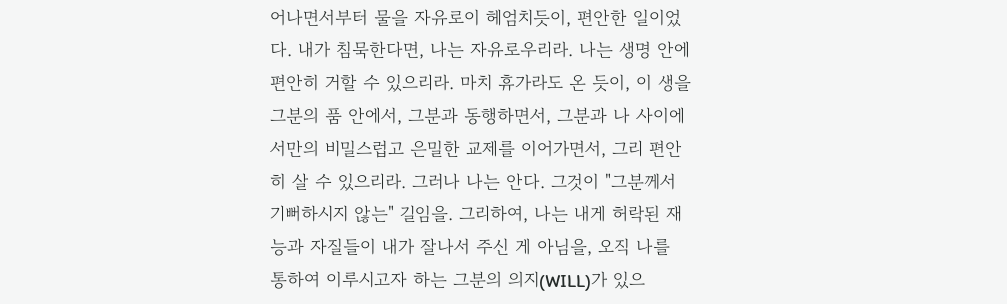어나면서부터 물을 자유로이 헤엄치듯이, 편안한 일이었다. 내가 침묵한다면, 나는 자유로우리라. 나는 생명 안에 편안히 거할 수 있으리라. 마치 휴가라도 온 듯이, 이 생을 그분의 품 안에서, 그분과 동행하면서, 그분과 나 사이에서만의 비밀스럽고 은밀한 교제를 이어가면서, 그리 편안히 살 수 있으리라. 그러나 나는 안다. 그것이 "그분께서 기뻐하시지 않는" 길임을. 그리하여, 나는 내게 허락된 재능과 자질들이 내가 잘나서 주신 게 아님을, 오직 나를 통하여 이루시고자 하는 그분의 의지(WILL)가 있으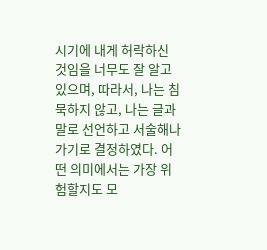시기에 내게 허락하신 것임을 너무도 잘 알고 있으며, 따라서, 나는 침묵하지 않고, 나는 글과 말로 선언하고 서술해나가기로 결정하였다. 어떤 의미에서는 가장 위험할지도 모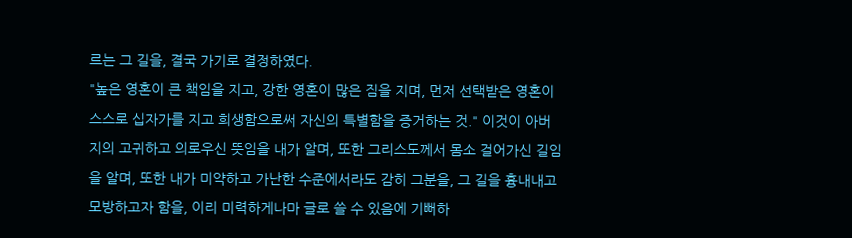르는 그 길을, 결국 가기로 결정하였다.
"높은 영혼이 큰 책임을 지고, 강한 영혼이 많은 짐을 지며, 먼저 선택받은 영혼이 스스로 십자가를 지고 희생함으로써 자신의 특별함을 증거하는 것." 이것이 아버지의 고귀하고 의로우신 뜻임을 내가 알며, 또한 그리스도께서 몸소 걸어가신 길임을 알며, 또한 내가 미약하고 가난한 수준에서라도 감히 그분을, 그 길을 흉내내고 모방하고자 함을, 이리 미력하게나마 글로 쓸 수 있음에 기뻐하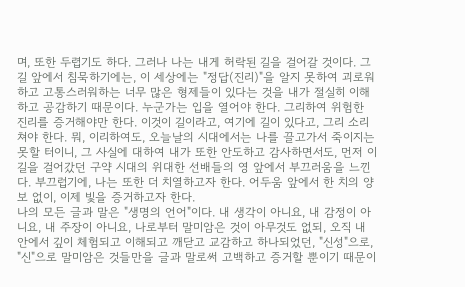며, 또한 두렵기도 하다. 그러나 나는 내게 허락된 길을 걸어갈 것이다. 그 길 앞에서 침묵하기에는, 이 세상에는 "정답(진리)"을 알지 못하여 괴로워하고 고통스러워하는 너무 많은 형제들이 있다는 것을 내가 절실히 이해하고 공감하기 때문이다. 누군가는 입을 열어야 한다. 그리하여 위험한 진리를 증거해야만 한다. 이것이 길이라고, 여기에 길이 있다고, 그리 소리쳐야 한다. 뭐, 이리하여도, 오늘날의 시대에서는 나를 끌고가서 죽이지는 못할 터이니, 그 사실에 대하여 내가 또한 안도하고 감사하면서도, 먼저 이 길을 걸어갔던 구약 시대의 위대한 선배들의 영 앞에서 부끄러움을 느낀다. 부끄럽기에, 나는 또한 더 치열하고자 한다. 어두움 앞에서 한 치의 양보 없이, 이제 빛을 증거하고자 한다.
나의 모든 글과 말은 "생명의 언어"이다. 내 생각이 아니요, 내 감정이 아니요, 내 주장이 아니요, 나로부터 말미암은 것이 아무것도 없되, 오직 내 안에서 깊이 체험되고 이해되고 깨닫고 교감하고 하나되었던, "신성"으로, "신"으로 말미암은 것들만을 글과 말로써 고백하고 증거할 뿐이기 때문이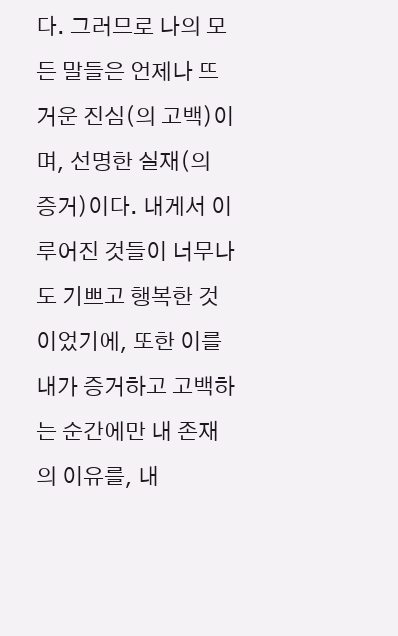다. 그러므로 나의 모든 말들은 언제나 뜨거운 진심(의 고백)이며, 선명한 실재(의 증거)이다. 내게서 이루어진 것들이 너무나도 기쁘고 행복한 것이었기에, 또한 이를 내가 증거하고 고백하는 순간에만 내 존재의 이유를, 내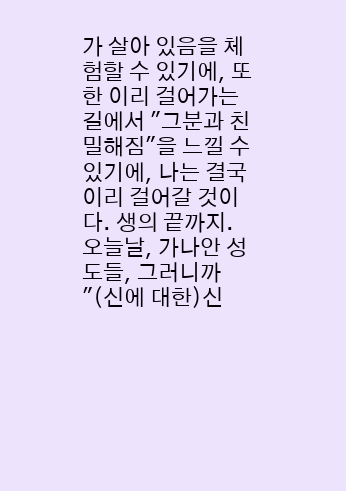가 살아 있음을 체험할 수 있기에, 또한 이리 걸어가는 길에서 "그분과 친밀해짐"을 느낄 수 있기에, 나는 결국 이리 걸어갈 것이다. 생의 끝까지.
오늘날, 가나안 성도들, 그러니까 "(신에 대한)신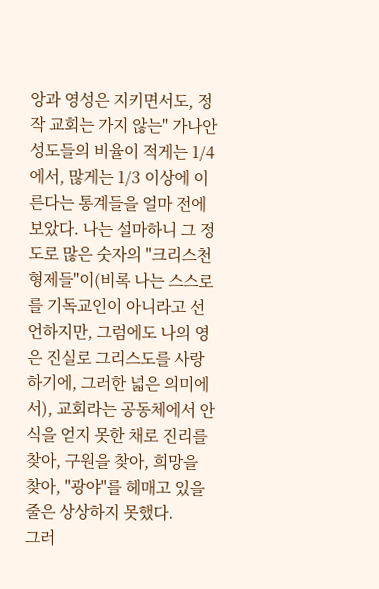앙과 영성은 지키면서도, 정작 교회는 가지 않는" 가나안 성도들의 비율이 적게는 1/4에서, 많게는 1/3 이상에 이른다는 통계들을 얼마 전에 보았다. 나는 설마하니 그 정도로 많은 숫자의 "크리스천 형제들"이(비록 나는 스스로를 기독교인이 아니라고 선언하지만, 그럼에도 나의 영은 진실로 그리스도를 사랑하기에, 그러한 넓은 의미에서), 교회라는 공동체에서 안식을 얻지 못한 채로 진리를 찾아, 구원을 찾아, 희망을 찾아, "광야"를 헤매고 있을 줄은 상상하지 못했다.
그러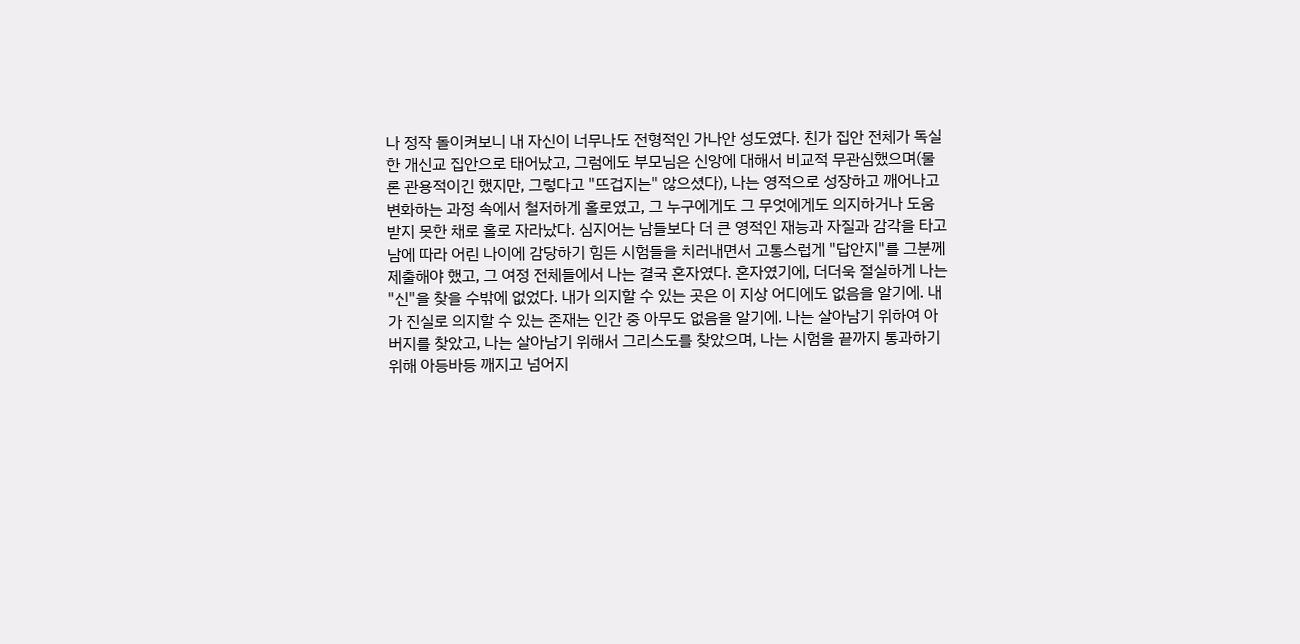나 정작 돌이켜보니 내 자신이 너무나도 전형적인 가나안 성도였다. 친가 집안 전체가 독실한 개신교 집안으로 태어났고, 그럼에도 부모님은 신앙에 대해서 비교적 무관심했으며(물론 관용적이긴 했지만, 그렇다고 "뜨겁지는" 않으셨다), 나는 영적으로 성장하고 깨어나고 변화하는 과정 속에서 철저하게 홀로였고, 그 누구에게도 그 무엇에게도 의지하거나 도움 받지 못한 채로 홀로 자라났다. 심지어는 남들보다 더 큰 영적인 재능과 자질과 감각을 타고남에 따라 어린 나이에 감당하기 힘든 시험들을 치러내면서 고통스럽게 "답안지"를 그분께 제출해야 했고, 그 여정 전체들에서 나는 결국 혼자였다. 혼자였기에, 더더욱 절실하게 나는 "신"을 찾을 수밖에 없었다. 내가 의지할 수 있는 곳은 이 지상 어디에도 없음을 알기에. 내가 진실로 의지할 수 있는 존재는 인간 중 아무도 없음을 알기에. 나는 살아남기 위하여 아버지를 찾았고, 나는 살아남기 위해서 그리스도를 찾았으며, 나는 시험을 끝까지 통과하기 위해 아등바등 깨지고 넘어지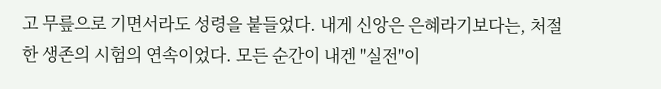고 무릎으로 기면서라도 성령을 붙들었다. 내게 신앙은 은혜라기보다는, 처절한 생존의 시험의 연속이었다. 모든 순간이 내겐 "실전"이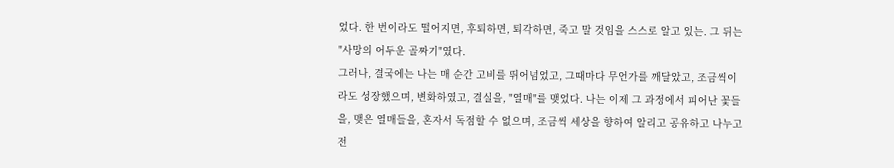었다. 한 번이라도 떨어지면, 후퇴하면, 퇴각하면, 죽고 말 것임을 스스로 알고 있는. 그 뒤는 "사망의 어두운 골짜기"였다.
그러나, 결국에는 나는 매 순간 고비를 뛰어넘었고, 그때마다 무언가를 깨달았고, 조금씩이라도 성장했으며, 변화하였고, 결실을, "열매"를 맺었다. 나는 이제 그 과정에서 피어난 꽃들을, 맺은 열매들을, 혼자서 독점할 수 없으며, 조금씩 세상을 향하여 알리고 공유하고 나누고 전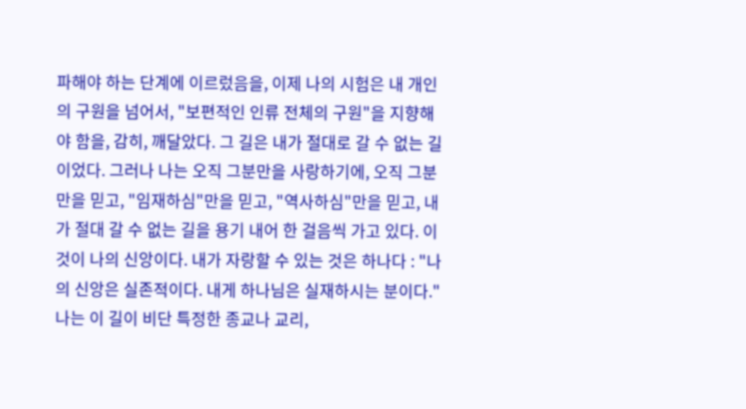파해야 하는 단계에 이르렀음을, 이제 나의 시험은 내 개인의 구원을 넘어서, "보편적인 인류 전체의 구원"을 지향해야 함을, 감히, 깨달았다. 그 길은 내가 절대로 갈 수 없는 길이었다. 그러나 나는 오직 그분만을 사랑하기에, 오직 그분만을 믿고, "임재하심"만을 믿고, "역사하심"만을 믿고, 내가 절대 갈 수 없는 길을 용기 내어 한 걸음씩 가고 있다. 이것이 나의 신앙이다. 내가 자랑할 수 있는 것은 하나다 : "나의 신앙은 실존적이다. 내게 하나님은 실재하시는 분이다." 나는 이 길이 비단 특정한 종교나 교리,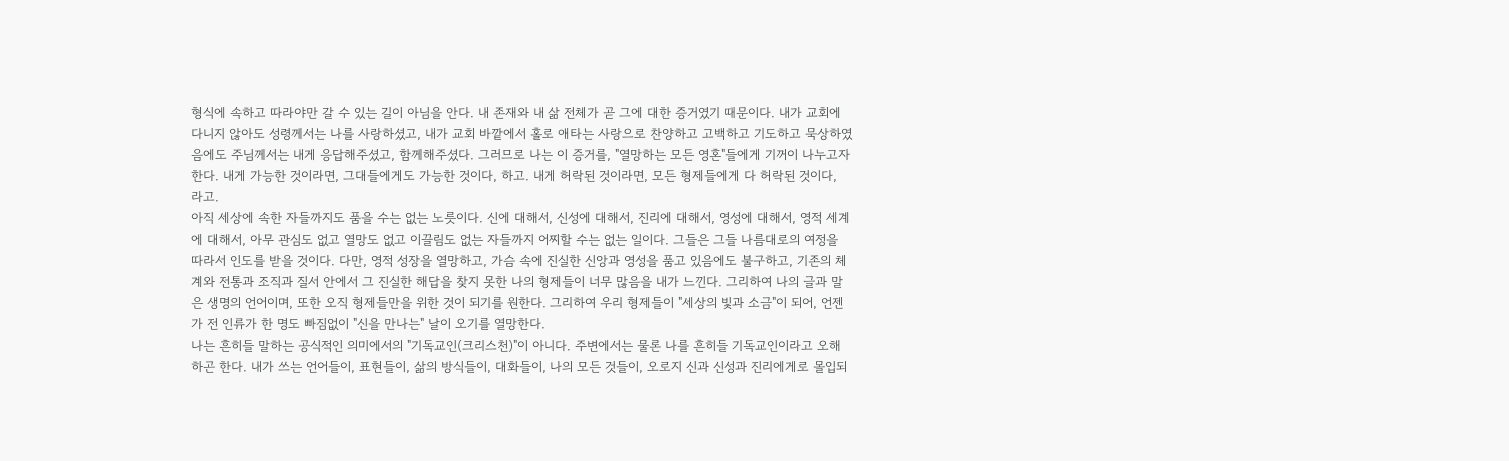형식에 속하고 따라야만 갈 수 있는 길이 아님을 안다. 내 존재와 내 삶 전체가 곧 그에 대한 증거였기 때문이다. 내가 교회에 다니지 않아도 성령께서는 나를 사랑하셨고, 내가 교회 바깥에서 홀로 애타는 사랑으로 찬양하고 고백하고 기도하고 묵상하였음에도 주님께서는 내게 응답해주셨고, 함께해주셨다. 그러므로 나는 이 증거를, "열망하는 모든 영혼"들에게 기꺼이 나누고자 한다. 내게 가능한 것이라면, 그대들에게도 가능한 것이다, 하고. 내게 허락된 것이라면, 모든 형제들에게 다 허락된 것이다, 라고.
아직 세상에 속한 자들까지도 품을 수는 없는 노릇이다. 신에 대해서, 신성에 대해서, 진리에 대해서, 영성에 대해서, 영적 세계에 대해서, 아무 관심도 없고 열망도 없고 이끌림도 없는 자들까지 어찌할 수는 없는 일이다. 그들은 그들 나름대로의 여정을 따라서 인도를 받을 것이다. 다만, 영적 성장을 열망하고, 가슴 속에 진실한 신앙과 영성을 품고 있음에도 불구하고, 기존의 체계와 전통과 조직과 질서 안에서 그 진실한 해답을 찾지 못한 나의 형제들이 너무 많음을 내가 느낀다. 그리하여 나의 글과 말은 생명의 언어이며, 또한 오직 형제들만을 위한 것이 되기를 원한다. 그리하여 우리 형제들이 "세상의 빛과 소금"이 되어, 언젠가 전 인류가 한 명도 빠짐없이 "신을 만나는" 날이 오기를 열망한다.
나는 흔히들 말하는 공식적인 의미에서의 "기독교인(크리스천)"이 아니다. 주변에서는 물론 나를 흔히들 기독교인이라고 오해하곤 한다. 내가 쓰는 언어들이, 표현들이, 삶의 방식들이, 대화들이, 나의 모든 것들이, 오로지 신과 신성과 진리에게로 몰입되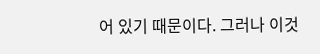어 있기 때문이다. 그러나 이것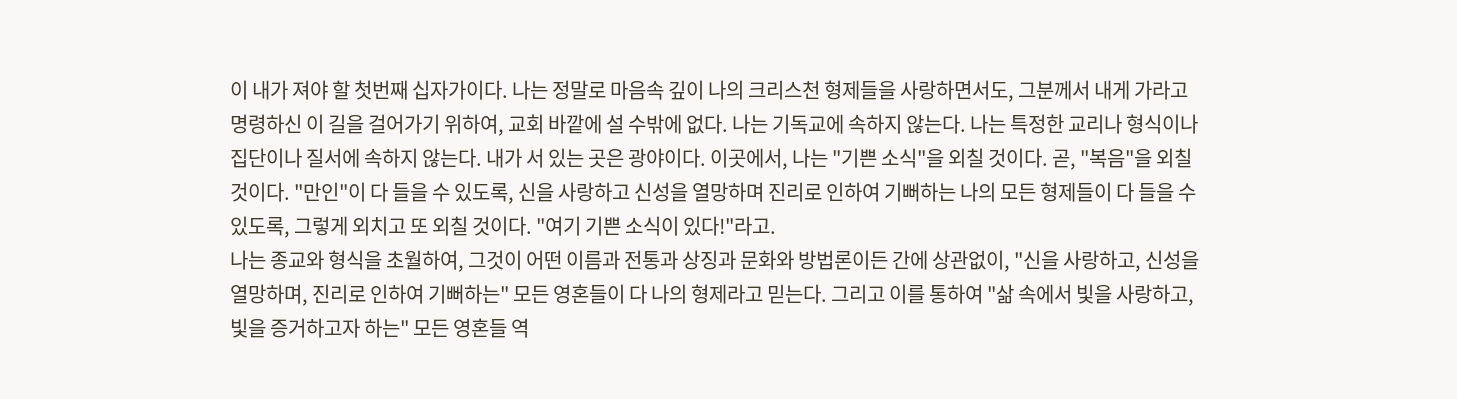이 내가 져야 할 첫번째 십자가이다. 나는 정말로 마음속 깊이 나의 크리스천 형제들을 사랑하면서도, 그분께서 내게 가라고 명령하신 이 길을 걸어가기 위하여, 교회 바깥에 설 수밖에 없다. 나는 기독교에 속하지 않는다. 나는 특정한 교리나 형식이나 집단이나 질서에 속하지 않는다. 내가 서 있는 곳은 광야이다. 이곳에서, 나는 "기쁜 소식"을 외칠 것이다. 곧, "복음"을 외칠 것이다. "만인"이 다 들을 수 있도록, 신을 사랑하고 신성을 열망하며 진리로 인하여 기뻐하는 나의 모든 형제들이 다 들을 수 있도록, 그렇게 외치고 또 외칠 것이다. "여기 기쁜 소식이 있다!"라고.
나는 종교와 형식을 초월하여, 그것이 어떤 이름과 전통과 상징과 문화와 방법론이든 간에 상관없이, "신을 사랑하고, 신성을 열망하며, 진리로 인하여 기뻐하는" 모든 영혼들이 다 나의 형제라고 믿는다. 그리고 이를 통하여 "삶 속에서 빛을 사랑하고, 빛을 증거하고자 하는" 모든 영혼들 역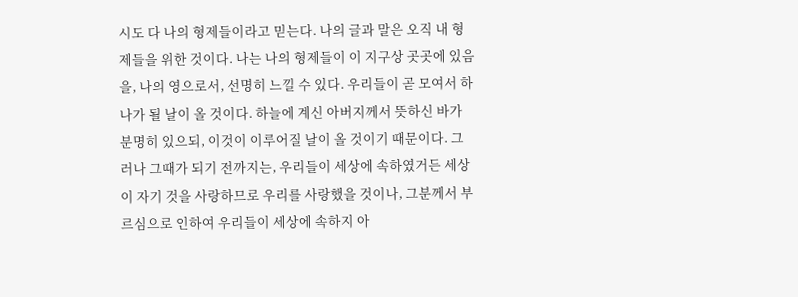시도 다 나의 형제들이라고 믿는다. 나의 글과 말은 오직 내 형제들을 위한 것이다. 나는 나의 형제들이 이 지구상 곳곳에 있음을, 나의 영으로서, 선명히 느낄 수 있다. 우리들이 곧 모여서 하나가 될 날이 올 것이다. 하늘에 계신 아버지께서 뜻하신 바가 분명히 있으되, 이것이 이루어질 날이 올 것이기 때문이다. 그러나 그때가 되기 전까지는, 우리들이 세상에 속하였거든 세상이 자기 것을 사랑하므로 우리를 사랑했을 것이나, 그분께서 부르심으로 인하여 우리들이 세상에 속하지 아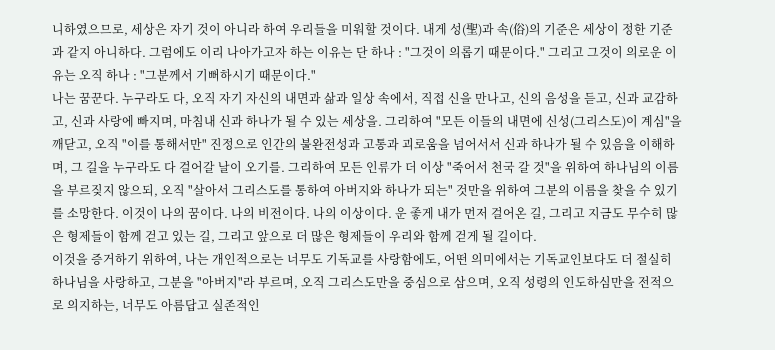니하였으므로, 세상은 자기 것이 아니라 하여 우리들을 미워할 것이다. 내게 성(聖)과 속(俗)의 기준은 세상이 정한 기준과 같지 아니하다. 그럼에도 이리 나아가고자 하는 이유는 단 하나 : "그것이 의롭기 때문이다." 그리고 그것이 의로운 이유는 오직 하나 : "그분께서 기뻐하시기 때문이다."
나는 꿈꾼다. 누구라도 다, 오직 자기 자신의 내면과 삶과 일상 속에서, 직접 신을 만나고, 신의 음성을 듣고, 신과 교감하고, 신과 사랑에 빠지며, 마침내 신과 하나가 될 수 있는 세상을. 그리하여 "모든 이들의 내면에 신성(그리스도)이 계심"을 깨닫고, 오직 "이를 통해서만" 진정으로 인간의 불완전성과 고통과 괴로움을 넘어서서 신과 하나가 될 수 있음을 이해하며, 그 길을 누구라도 다 걸어갈 날이 오기를. 그리하여 모든 인류가 더 이상 "죽어서 천국 갈 것"을 위하여 하나님의 이름을 부르짖지 않으되, 오직 "살아서 그리스도를 통하여 아버지와 하나가 되는" 것만을 위하여 그분의 이름을 찾을 수 있기를 소망한다. 이것이 나의 꿈이다. 나의 비전이다. 나의 이상이다. 운 좋게 내가 먼저 걸어온 길, 그리고 지금도 무수히 많은 형제들이 함께 걷고 있는 길, 그리고 앞으로 더 많은 형제들이 우리와 함께 걷게 될 길이다.
이것을 증거하기 위하여, 나는 개인적으로는 너무도 기독교를 사랑함에도, 어떤 의미에서는 기독교인보다도 더 절실히 하나님을 사랑하고, 그분을 "아버지"라 부르며, 오직 그리스도만을 중심으로 삼으며, 오직 성령의 인도하심만을 전적으로 의지하는, 너무도 아름답고 실존적인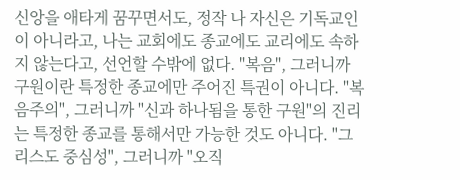신앙을 애타게 꿈꾸면서도, 정작 나 자신은 기독교인이 아니라고, 나는 교회에도 종교에도 교리에도 속하지 않는다고, 선언할 수밖에 없다. "복음", 그러니까 구원이란 특정한 종교에만 주어진 특권이 아니다. "복음주의", 그러니까 "신과 하나됨을 통한 구원"의 진리는 특정한 종교를 통해서만 가능한 것도 아니다. "그리스도 중심성", 그러니까 "오직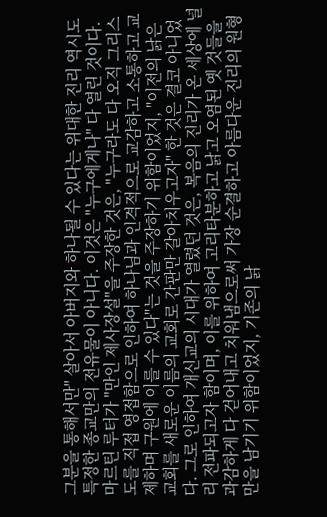그분을 통해서만" 살아서 아버지와 하나될 수 있다는 위대한 진리 역시도 특정한 종교만의 전유물이 아니다. 이것은 "누구에게나" 다 열린 것이다. 마르틴 루터가 "만인 제사장설"을 주장한 것은, "누구라도 다 오직 그리스도를 직접 영접함으로 인하여 하나님과 인격적으로 교감하고 소통하고 교제하며 구원에 이를 수 있다"는 것을 주장하기 위함이었지, "이전의 낡은 교회를 새로운 이름의 교회로 간판만 갈아치우고자" 한 것은 결코 아니었다. 그로 인하여 개신교의 시대가 열렸던 것은, 복음의 진리가 온 세상에 널리 전파되고자 함이며, 이를 위하여 고리타분하고 낡고 오염된 옛 것들을 과감하게 다 걷어내고 치워냄으로써 가장 순결하고 아름다운 진리의 원형만을 남기기 위함이었지, 기존의 낡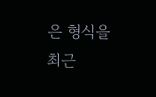은 형식을 최근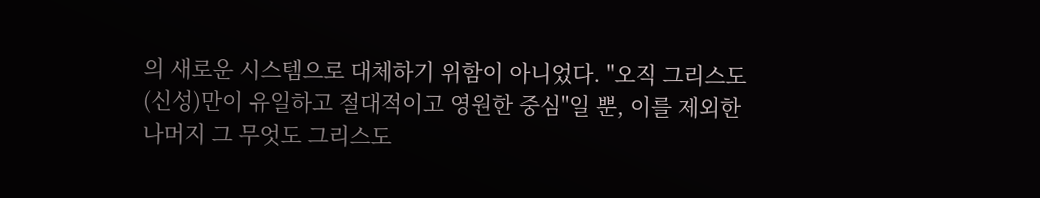의 새로운 시스템으로 대체하기 위함이 아니었다. "오직 그리스도(신성)만이 유일하고 절대적이고 영원한 중심"일 뿐, 이를 제외한 나머지 그 무엇도 그리스도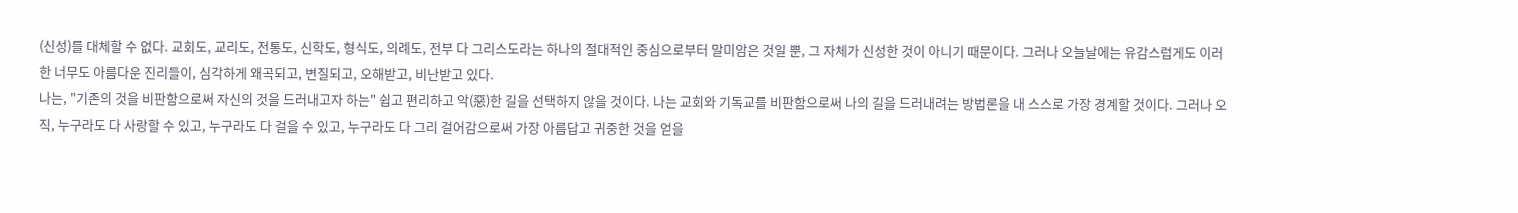(신성)를 대체할 수 없다. 교회도, 교리도, 전통도, 신학도, 형식도, 의례도, 전부 다 그리스도라는 하나의 절대적인 중심으로부터 말미암은 것일 뿐, 그 자체가 신성한 것이 아니기 때문이다. 그러나 오늘날에는 유감스럽게도 이러한 너무도 아름다운 진리들이, 심각하게 왜곡되고, 변질되고, 오해받고, 비난받고 있다.
나는, "기존의 것을 비판함으로써 자신의 것을 드러내고자 하는" 쉽고 편리하고 악(惡)한 길을 선택하지 않을 것이다. 나는 교회와 기독교를 비판함으로써 나의 길을 드러내려는 방법론을 내 스스로 가장 경계할 것이다. 그러나 오직, 누구라도 다 사랑할 수 있고, 누구라도 다 걸을 수 있고, 누구라도 다 그리 걸어감으로써 가장 아름답고 귀중한 것을 얻을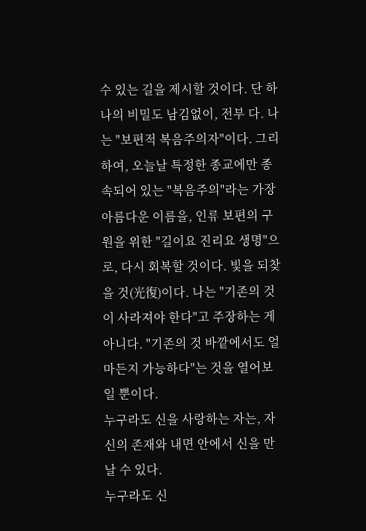수 있는 길을 제시할 것이다. 단 하나의 비밀도 남김없이, 전부 다. 나는 "보편적 복음주의자"이다. 그리하여, 오늘날 특정한 종교에만 종속되어 있는 "복음주의"라는 가장 아름다운 이름을, 인류 보편의 구원을 위한 "길이요 진리요 생명"으로, 다시 회복할 것이다. 빛을 되찾을 것(光復)이다. 나는 "기존의 것이 사라져야 한다"고 주장하는 게 아니다. "기존의 것 바깥에서도 얼마든지 가능하다"는 것을 열어보일 뿐이다.
누구라도 신을 사랑하는 자는, 자신의 존재와 내면 안에서 신을 만날 수 있다.
누구라도 신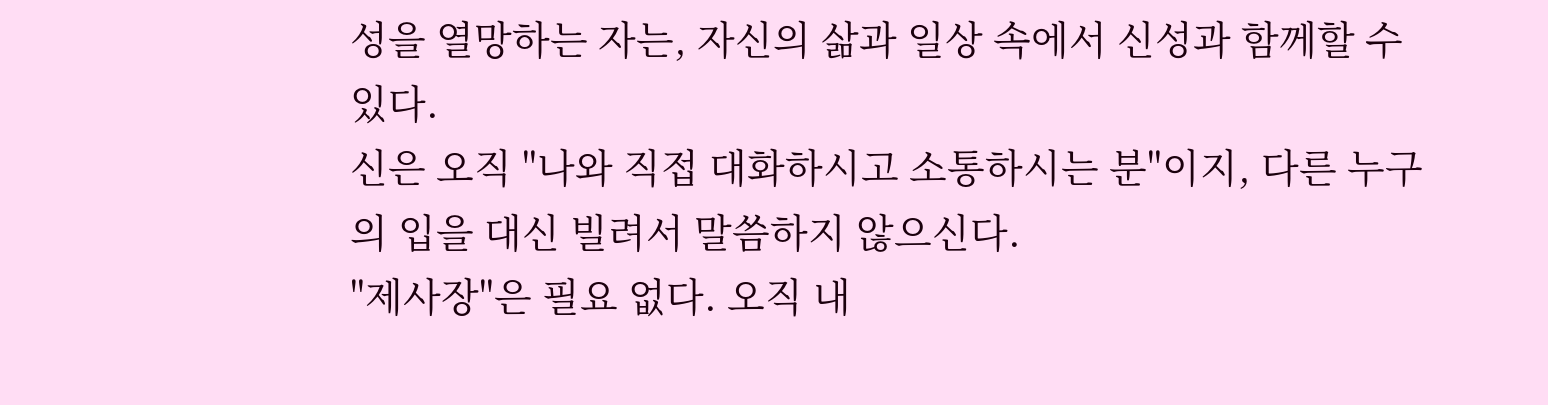성을 열망하는 자는, 자신의 삶과 일상 속에서 신성과 함께할 수 있다.
신은 오직 "나와 직접 대화하시고 소통하시는 분"이지, 다른 누구의 입을 대신 빌려서 말씀하지 않으신다.
"제사장"은 필요 없다. 오직 내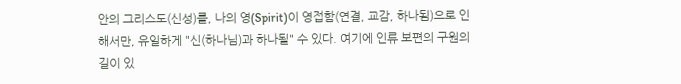안의 그리스도(신성)를, 나의 영(Spirit)이 영접함(연결, 교감, 하나됨)으로 인해서만, 유일하게 "신(하나님)과 하나될" 수 있다. 여기에 인류 보편의 구원의 길이 있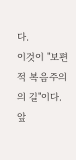다.
이것이 "보편적 복음주의의 길"이다. 앞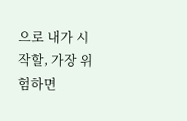으로 내가 시작할, 가장 위험하면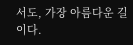서도, 가장 아름다운 길이다.